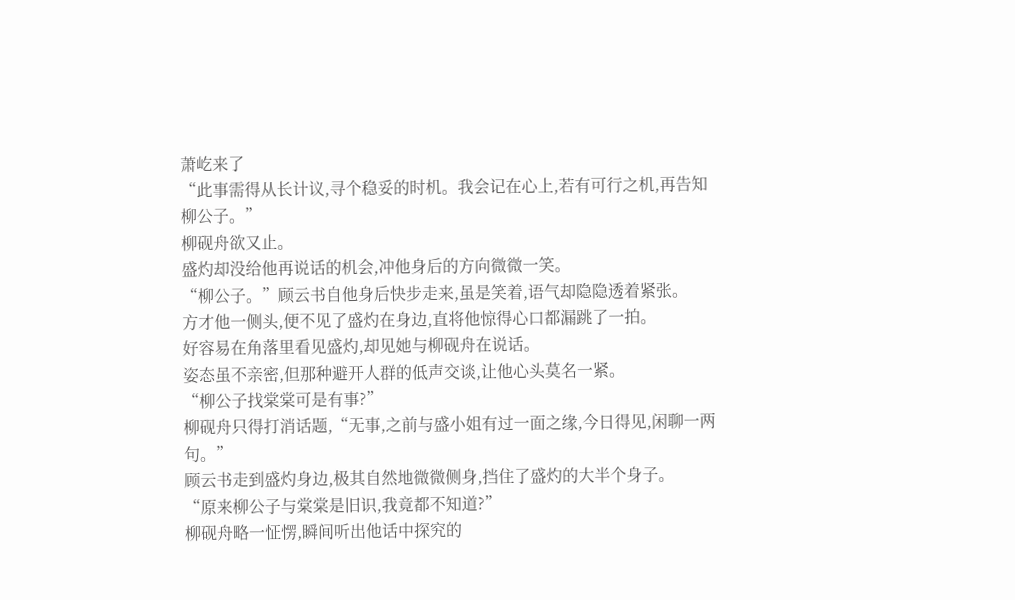萧屹来了
“此事需得从长计议,寻个稳妥的时机。我会记在心上,若有可行之机,再告知柳公子。”
柳砚舟欲又止。
盛灼却没给他再说话的机会,冲他身后的方向微微一笑。
“柳公子。”顾云书自他身后快步走来,虽是笑着,语气却隐隐透着紧张。
方才他一侧头,便不见了盛灼在身边,直将他惊得心口都漏跳了一拍。
好容易在角落里看见盛灼,却见她与柳砚舟在说话。
姿态虽不亲密,但那种避开人群的低声交谈,让他心头莫名一紧。
“柳公子找棠棠可是有事?”
柳砚舟只得打消话题,“无事,之前与盛小姐有过一面之缘,今日得见,闲聊一两句。”
顾云书走到盛灼身边,极其自然地微微侧身,挡住了盛灼的大半个身子。
“原来柳公子与棠棠是旧识,我竟都不知道?”
柳砚舟略一怔愣,瞬间听出他话中探究的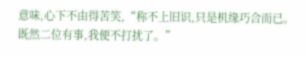意味,心下不由得苦笑,“称不上旧识,只是机缘巧合而已。
既然二位有事,我便不打扰了。”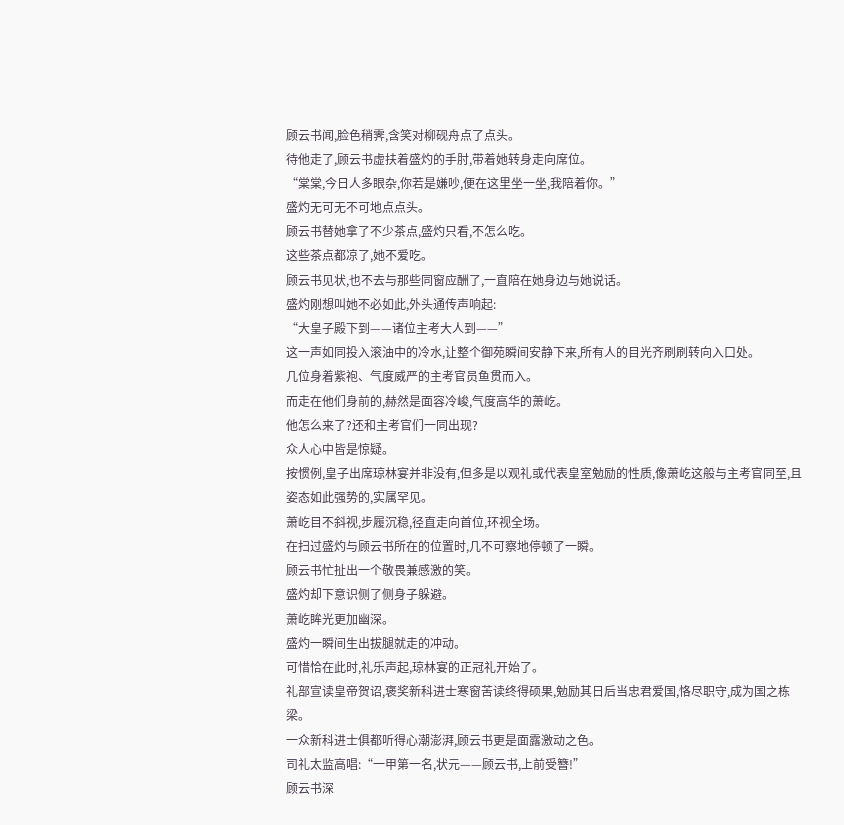顾云书闻,脸色稍霁,含笑对柳砚舟点了点头。
待他走了,顾云书虚扶着盛灼的手肘,带着她转身走向席位。
“棠棠,今日人多眼杂,你若是嫌吵,便在这里坐一坐,我陪着你。”
盛灼无可无不可地点点头。
顾云书替她拿了不少茶点,盛灼只看,不怎么吃。
这些茶点都凉了,她不爱吃。
顾云书见状,也不去与那些同窗应酬了,一直陪在她身边与她说话。
盛灼刚想叫她不必如此,外头通传声响起:
“大皇子殿下到——诸位主考大人到——”
这一声如同投入滚油中的冷水,让整个御苑瞬间安静下来,所有人的目光齐刷刷转向入口处。
几位身着紫袍、气度威严的主考官员鱼贯而入。
而走在他们身前的,赫然是面容冷峻,气度高华的萧屹。
他怎么来了?还和主考官们一同出现?
众人心中皆是惊疑。
按惯例,皇子出席琼林宴并非没有,但多是以观礼或代表皇室勉励的性质,像萧屹这般与主考官同至,且姿态如此强势的,实属罕见。
萧屹目不斜视,步履沉稳,径直走向首位,环视全场。
在扫过盛灼与顾云书所在的位置时,几不可察地停顿了一瞬。
顾云书忙扯出一个敬畏兼感激的笑。
盛灼却下意识侧了侧身子躲避。
萧屹眸光更加幽深。
盛灼一瞬间生出拔腿就走的冲动。
可惜恰在此时,礼乐声起,琼林宴的正冠礼开始了。
礼部宣读皇帝贺诏,褒奖新科进士寒窗苦读终得硕果,勉励其日后当忠君爱国,恪尽职守,成为国之栋梁。
一众新科进士俱都听得心潮澎湃,顾云书更是面露激动之色。
司礼太监高唱:“一甲第一名,状元——顾云书,上前受簪!”
顾云书深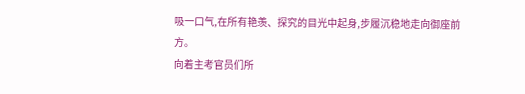吸一口气,在所有艳羡、探究的目光中起身,步履沉稳地走向御座前方。
向着主考官员们所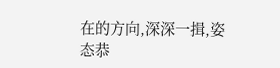在的方向,深深一揖,姿态恭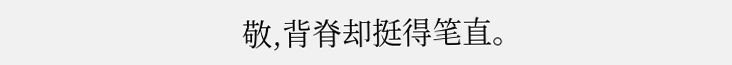敬,背脊却挺得笔直。